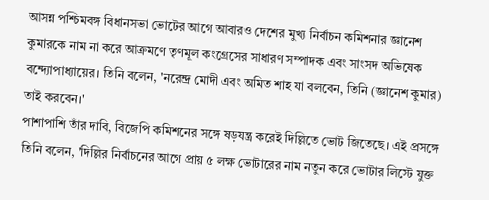আসন্ন পশ্চিমবঙ্গ বিধানসভা ভোটের আগে আবারও দেশের মুখ্য নির্বাচন কমিশনার জ্ঞানেশ কুমারকে নাম না করে আক্রমণে তৃণমূল কংগ্রেসের সাধারণ সম্পাদক এবং সাংসদ অভিষেক বন্দ্যোপাধ্যায়ের। তিনি বলেন, 'নরেন্দ্র মোদী এবং অমিত শাহ যা বলবেন, তিনি (জ্ঞানেশ কুমার) তাই করবেন।'
পাশাপাশি তাঁর দাবি, বিজেপি কমিশনের সঙ্গে ষড়যন্ত্র করেই দিল্লিতে ভোট জিতেছে। এই প্রসঙ্গে তিনি বলেন, 'দিল্লির নির্বাচনের আগে প্রায় ৫ লক্ষ ভোটারের নাম নতুন করে ভোটার লিস্টে যুক্ত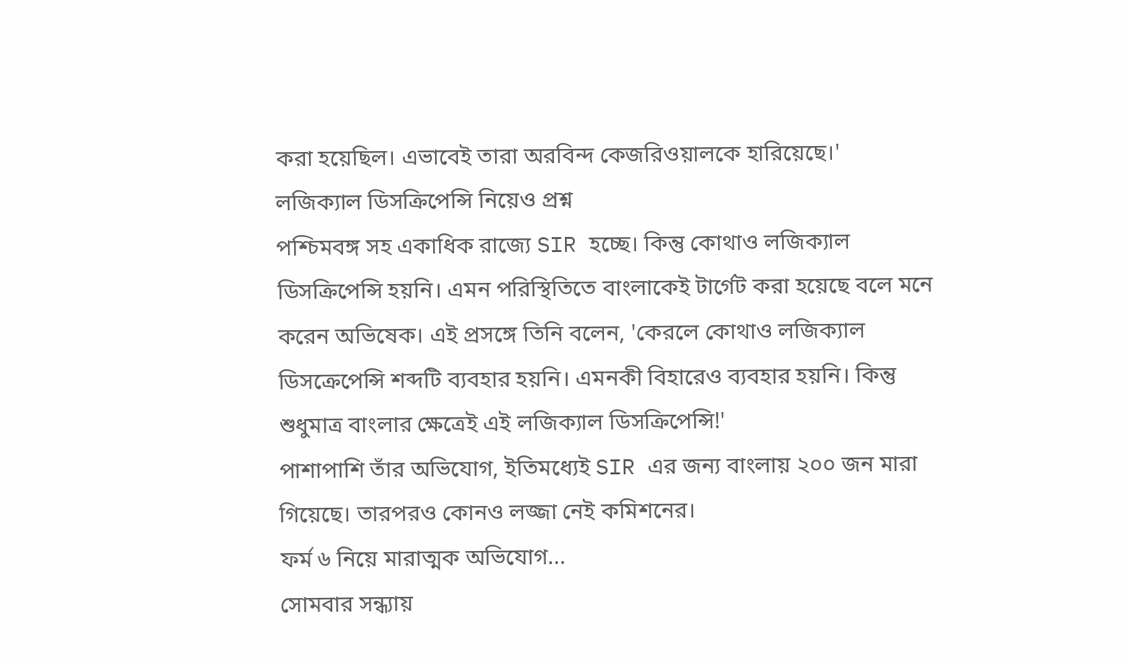করা হয়েছিল। এভাবেই তারা অরবিন্দ কেজরিওয়ালকে হারিয়েছে।'
লজিক্যাল ডিসক্রিপেন্সি নিয়েও প্রশ্ন
পশ্চিমবঙ্গ সহ একাধিক রাজ্যে SIR হচ্ছে। কিন্তু কোথাও লজিক্যাল ডিসক্রিপেন্সি হয়নি। এমন পরিস্থিতিতে বাংলাকেই টার্গেট করা হয়েছে বলে মনে করেন অভিষেক। এই প্রসঙ্গে তিনি বলেন, 'কেরলে কোথাও লজিক্যাল ডিসক্রেপেন্সি শব্দটি ব্যবহার হয়নি। এমনকী বিহারেও ব্যবহার হয়নি। কিন্তু শুধুমাত্র বাংলার ক্ষেত্রেই এই লজিক্যাল ডিসক্রিপেন্সি!'
পাশাপাশি তাঁর অভিযোগ, ইতিমধ্যেই SIR এর জন্য বাংলায় ২০০ জন মারা গিয়েছে। তারপরও কোনও লজ্জা নেই কমিশনের।
ফর্ম ৬ নিয়ে মারাত্মক অভিযোগ...
সোমবার সন্ধ্যায়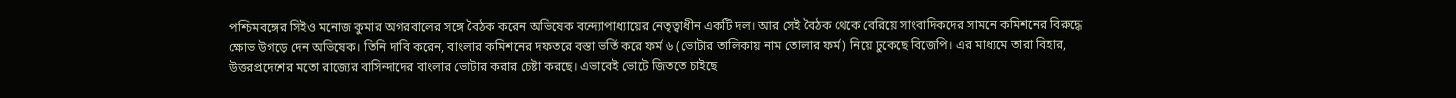পশ্চিমবঙ্গের সিইও মনোজ কুমার অগরবালের সঙ্গে বৈঠক করেন অভিষেক বন্দ্যোপাধ্যায়ের নেতৃত্বাধীন একটি দল। আর সেই বৈঠক থেকে বেরিয়ে সাংবাদিকদের সামনে কমিশনের বিরুদ্ধে ক্ষোভ উগড়ে দেন অভিষেক। তিনি দাবি করেন, বাংলার কমিশনের দফতরে বস্তা ভর্তি করে ফর্ম ৬ (ভোটার তালিকায় নাম তোলার ফর্ম) নিয়ে ঢুকেছে বিজেপি। এর মাধ্যমে তারা বিহার, উত্তরপ্রদেশের মতো রাজ্যের বাসিন্দাদের বাংলার ভোটার করার চেষ্টা করছে। এভাবেই ভোটে জিততে চাইছে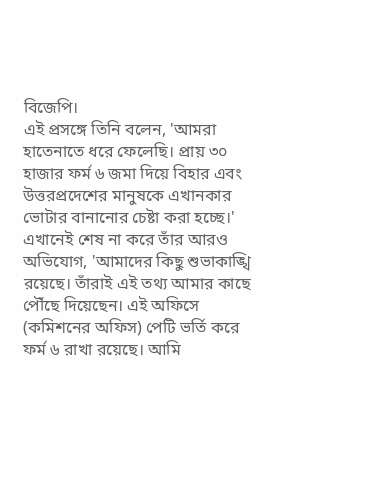বিজেপি।
এই প্রসঙ্গে তিনি বলেন, 'আমরা হাতেনাতে ধরে ফেলেছি। প্রায় ৩০ হাজার ফর্ম ৬ জমা দিয়ে বিহার এবং উত্তরপ্রদেশের মানুষকে এখানকার ভোটার বানানোর চেষ্টা করা হচ্ছে।'
এখানেই শেষ না করে তাঁর আরও অভিযোগ, 'আমাদের কিছু শুভাকাঙ্খি রয়েছে। তাঁরাই এই তথ্য আমার কাছে পৌঁছে দিয়েছেন। এই অফিসে (কমিশনের অফিস) পেটি ভর্তি করে ফর্ম ৬ রাখা রয়েছে। আমি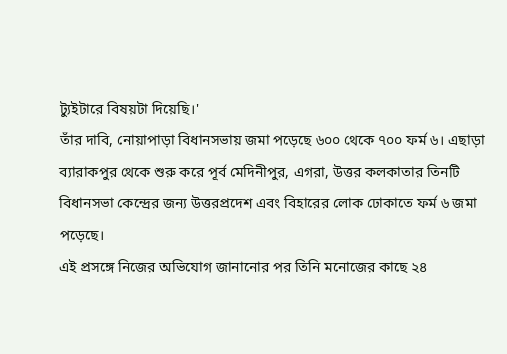ট্যুইটারে বিষয়টা দিয়েছি।'
তাঁর দাবি, নোয়াপাড়া বিধানসভায় জমা পড়েছে ৬০০ থেকে ৭০০ ফর্ম ৬। এছাড়া ব্যারাকপুর থেকে শুরু করে পূর্ব মেদিনীপুর, এগরা, উত্তর কলকাতার তিনটি বিধানসভা কেন্দ্রের জন্য উত্তরপ্রদেশ এবং বিহারের লোক ঢোকাতে ফর্ম ৬ জমা পড়েছে।
এই প্রসঙ্গে নিজের অভিযোগ জানানোর পর তিনি মনোজের কাছে ২৪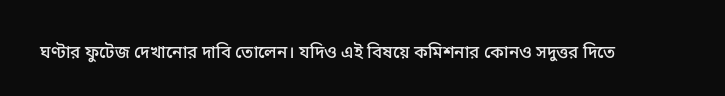ঘণ্টার ফুটেজ দেখানোর দাবি তোলেন। যদিও এই বিষয়ে কমিশনার কোনও সদুত্তর দিতে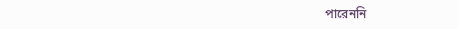পারেননি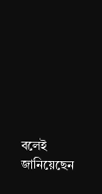বলেই জানিয়েছেন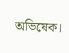অভিষেক।